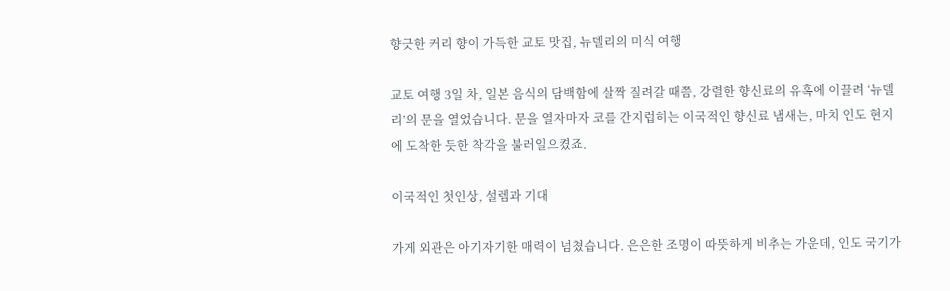향긋한 커리 향이 가득한 교토 맛집, 뉴델리의 미식 여행

교토 여행 3일 차, 일본 음식의 담백함에 살짝 질려갈 때쯤, 강렬한 향신료의 유혹에 이끌려 ‘뉴델리’의 문을 열었습니다. 문을 열자마자 코를 간지럽히는 이국적인 향신료 냄새는, 마치 인도 현지에 도착한 듯한 착각을 불러일으켰죠.

이국적인 첫인상, 설렘과 기대

가게 외관은 아기자기한 매력이 넘쳤습니다. 은은한 조명이 따뜻하게 비추는 가운데, 인도 국기가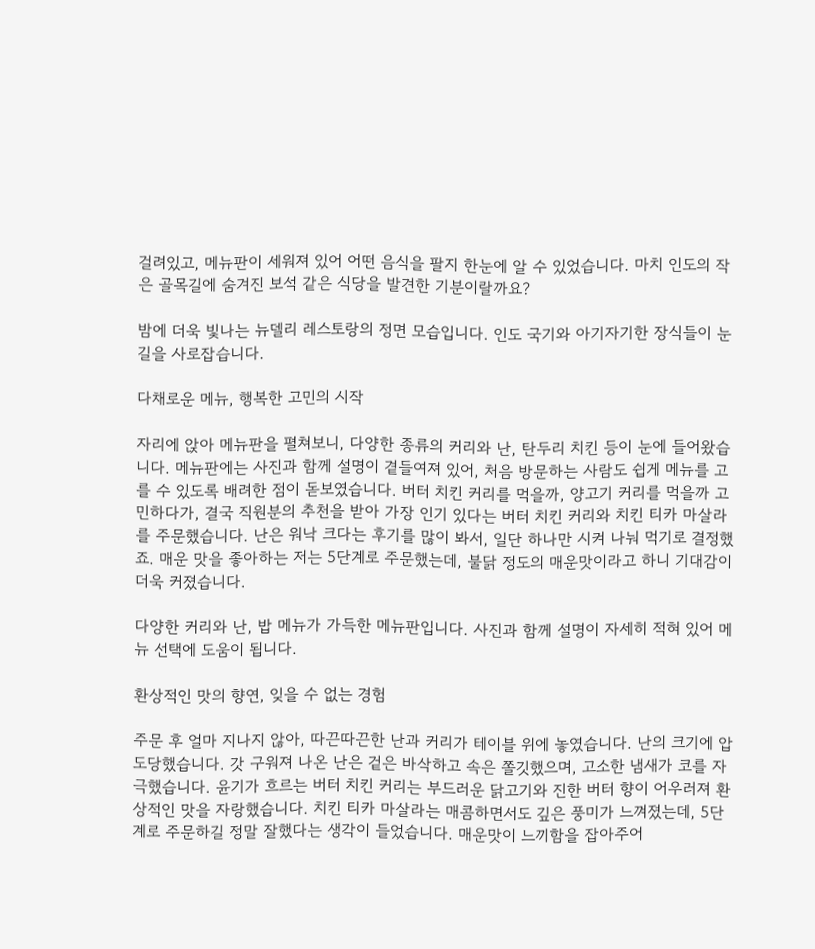걸려있고, 메뉴판이 세워져 있어 어떤 음식을 팔지 한눈에 알 수 있었습니다. 마치 인도의 작은 골목길에 숨겨진 보석 같은 식당을 발견한 기분이랄까요?

밤에 더욱 빛나는 뉴델리 레스토랑의 정면 모습입니다. 인도 국기와 아기자기한 장식들이 눈길을 사로잡습니다.

다채로운 메뉴, 행복한 고민의 시작

자리에 앉아 메뉴판을 펼쳐보니, 다양한 종류의 커리와 난, 탄두리 치킨 등이 눈에 들어왔습니다. 메뉴판에는 사진과 함께 설명이 곁들여져 있어, 처음 방문하는 사람도 쉽게 메뉴를 고를 수 있도록 배려한 점이 돋보였습니다. 버터 치킨 커리를 먹을까, 양고기 커리를 먹을까 고민하다가, 결국 직원분의 추천을 받아 가장 인기 있다는 버터 치킨 커리와 치킨 티카 마살라를 주문했습니다. 난은 워낙 크다는 후기를 많이 봐서, 일단 하나만 시켜 나눠 먹기로 결정했죠. 매운 맛을 좋아하는 저는 5단계로 주문했는데, 불닭 정도의 매운맛이라고 하니 기대감이 더욱 커졌습니다.

다양한 커리와 난, 밥 메뉴가 가득한 메뉴판입니다. 사진과 함께 설명이 자세히 적혀 있어 메뉴 선택에 도움이 됩니다.

환상적인 맛의 향연, 잊을 수 없는 경험

주문 후 얼마 지나지 않아, 따끈따끈한 난과 커리가 테이블 위에 놓였습니다. 난의 크기에 압도당했습니다. 갓 구워져 나온 난은 겉은 바삭하고 속은 쫄깃했으며, 고소한 냄새가 코를 자극했습니다. 윤기가 흐르는 버터 치킨 커리는 부드러운 닭고기와 진한 버터 향이 어우러져 환상적인 맛을 자랑했습니다. 치킨 티카 마살라는 매콤하면서도 깊은 풍미가 느껴졌는데, 5단계로 주문하길 정말 잘했다는 생각이 들었습니다. 매운맛이 느끼함을 잡아주어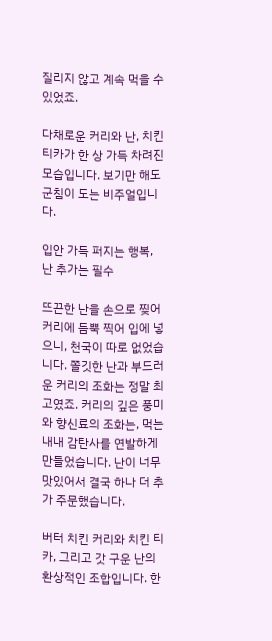질리지 않고 계속 먹을 수 있었죠.

다채로운 커리와 난, 치킨 티카가 한 상 가득 차려진 모습입니다. 보기만 해도 군침이 도는 비주얼입니다.

입안 가득 퍼지는 행복, 난 추가는 필수

뜨끈한 난을 손으로 찢어 커리에 듬뿍 찍어 입에 넣으니, 천국이 따로 없었습니다. 쫄깃한 난과 부드러운 커리의 조화는 정말 최고였죠. 커리의 깊은 풍미와 향신료의 조화는, 먹는 내내 감탄사를 연발하게 만들었습니다. 난이 너무 맛있어서 결국 하나 더 추가 주문했습니다.

버터 치킨 커리와 치킨 티카, 그리고 갓 구운 난의 환상적인 조합입니다. 한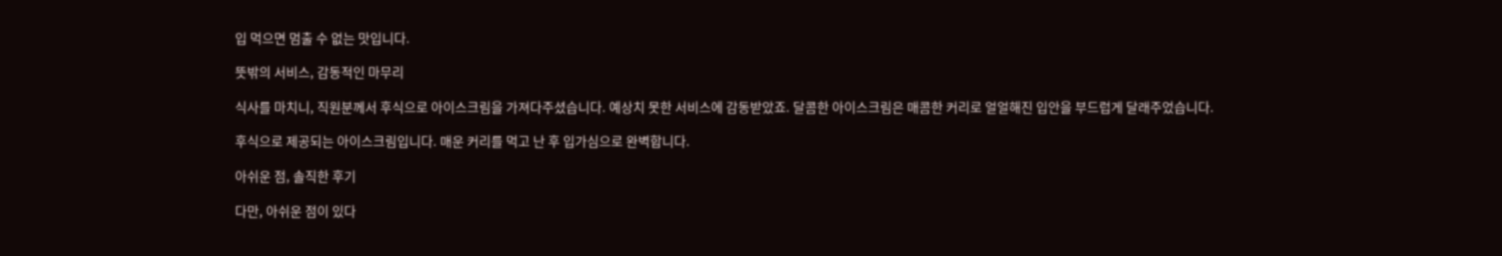입 먹으면 멈출 수 없는 맛입니다.

뜻밖의 서비스, 감동적인 마무리

식사를 마치니, 직원분께서 후식으로 아이스크림을 가져다주셨습니다. 예상치 못한 서비스에 감동받았죠. 달콤한 아이스크림은 매콤한 커리로 얼얼해진 입안을 부드럽게 달래주었습니다.

후식으로 제공되는 아이스크림입니다. 매운 커리를 먹고 난 후 입가심으로 완벽합니다.

아쉬운 점, 솔직한 후기

다만, 아쉬운 점이 있다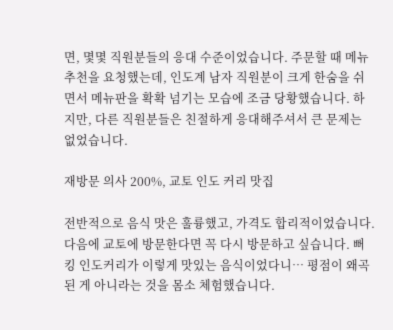면, 몇몇 직원분들의 응대 수준이었습니다. 주문할 때 메뉴 추천을 요청했는데, 인도계 남자 직원분이 크게 한숨을 쉬면서 메뉴판을 확확 넘기는 모습에 조금 당황했습니다. 하지만, 다른 직원분들은 친절하게 응대해주셔서 큰 문제는 없었습니다.

재방문 의사 200%, 교토 인도 커리 맛집

전반적으로 음식 맛은 훌륭했고, 가격도 합리적이었습니다. 다음에 교토에 방문한다면 꼭 다시 방문하고 싶습니다. 뻐킹 인도커리가 이렇게 맛있는 음식이었다니… 평점이 왜곡된 게 아니라는 것을 몸소 체험했습니다.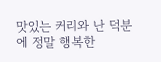맛있는 커리와 난 덕분에 정말 행복한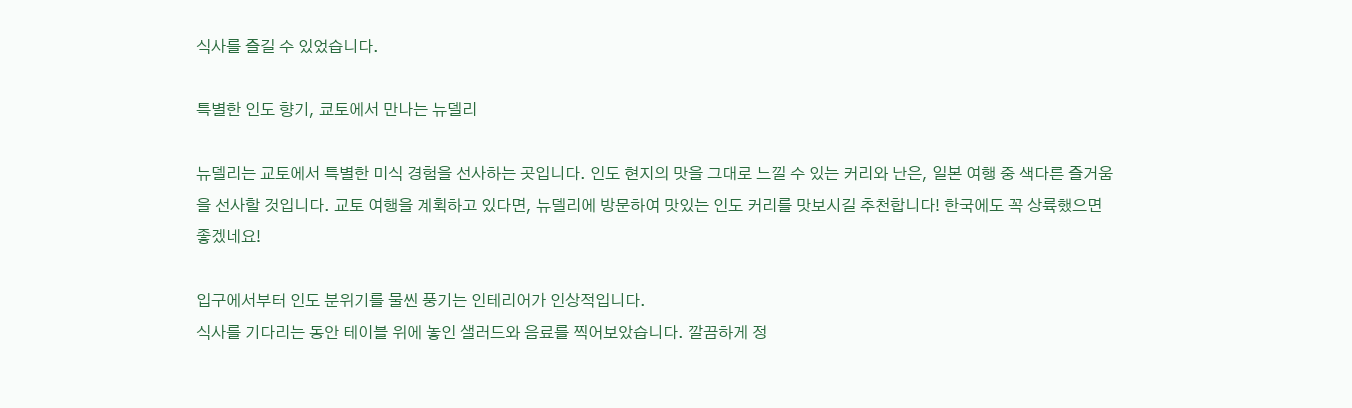식사를 즐길 수 있었습니다.

특별한 인도 향기, 쿄토에서 만나는 뉴델리

뉴델리는 교토에서 특별한 미식 경험을 선사하는 곳입니다. 인도 현지의 맛을 그대로 느낄 수 있는 커리와 난은, 일본 여행 중 색다른 즐거움을 선사할 것입니다. 교토 여행을 계획하고 있다면, 뉴델리에 방문하여 맛있는 인도 커리를 맛보시길 추천합니다! 한국에도 꼭 상륙했으면 좋겠네요!

입구에서부터 인도 분위기를 물씬 풍기는 인테리어가 인상적입니다.
식사를 기다리는 동안 테이블 위에 놓인 샐러드와 음료를 찍어보았습니다. 깔끔하게 정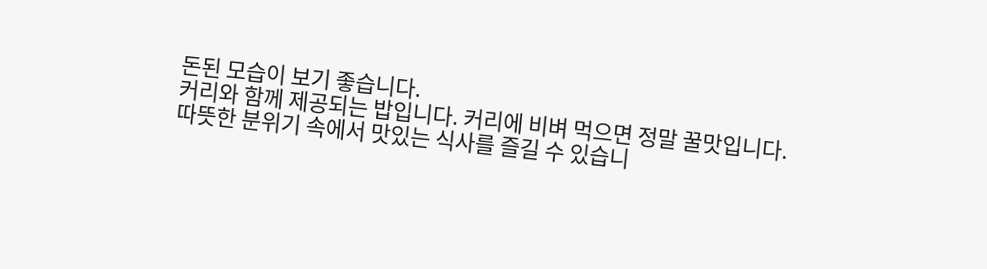돈된 모습이 보기 좋습니다.
커리와 함께 제공되는 밥입니다. 커리에 비벼 먹으면 정말 꿀맛입니다.
따뜻한 분위기 속에서 맛있는 식사를 즐길 수 있습니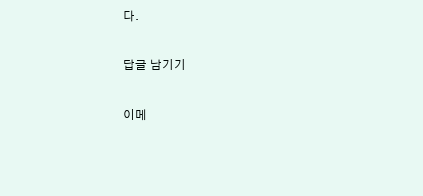다.

답글 남기기

이메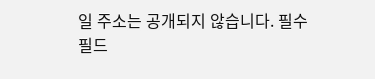일 주소는 공개되지 않습니다. 필수 필드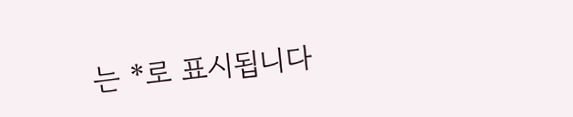는 *로 표시됩니다